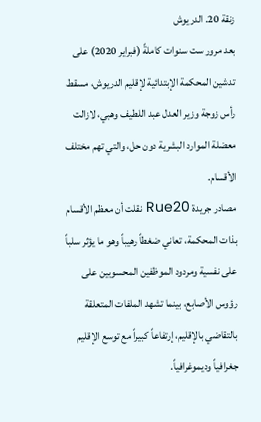زنقة 20. الدريوش
بعد مرور ست سنوات كاملةً (فبراير 2020) على تدشين المحكمة الإبتدائية لإقليم الدريوش، مسقط رأس زوجة وزير العدل عبد اللطيف وهبي، لازالت معضلة الموارد البشرية دون حل، والتي تهم مختلف الأقسام.
مصادر جريدة Rue20 نقلت أن معظم الأقسام بذات المحكمة، تعاني ضغطاً رهيباً وهو ما يؤثر سلباً على نفسية ومردود الموظفين المحسوبين على رؤوس الأصابع، بينما تشهد الملفات المتعلقة بالتقاضي بالإقليم، إرتفاعاً كبيراً مع توسع الإقليم جغرافياً وديموغرافياً.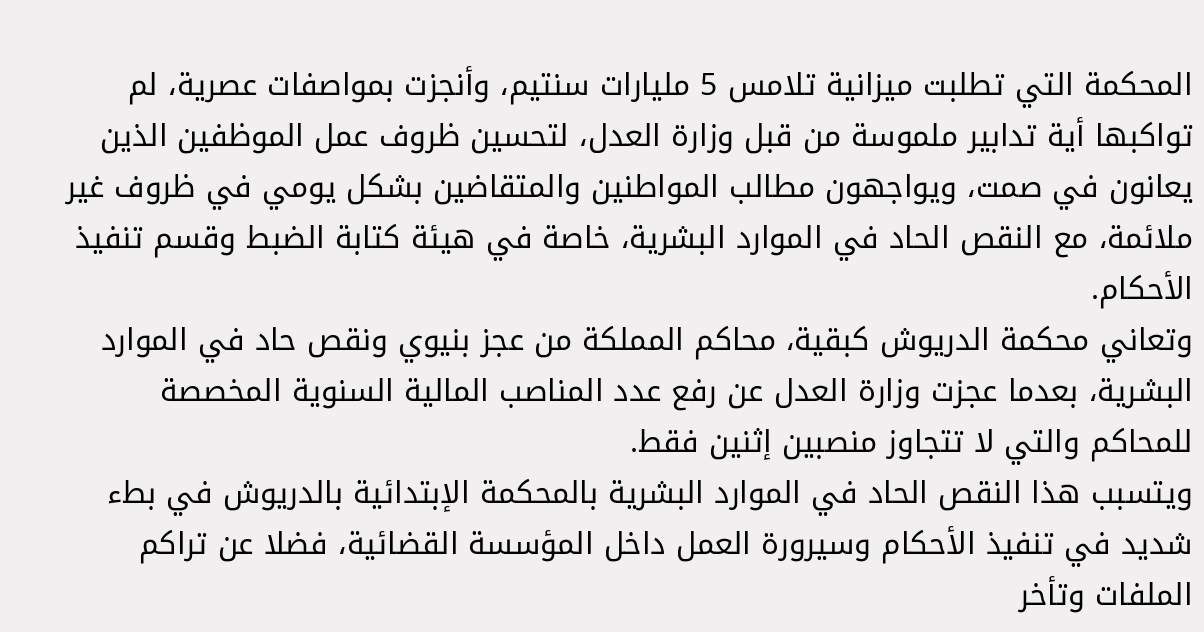المحكمة التي تطلبت ميزانية تلامس 5 مليارات سنتيم، وأنجزت بمواصفات عصرية، لم تواكبها أية تدابير ملموسة من قبل وزارة العدل، لتحسين ظروف عمل الموظفين الذين يعانون في صمت، ويواجهون مطالب المواطنين والمتقاضين بشكل يومي في ظروف غير ملائمة، مع النقص الحاد في الموارد البشرية، خاصة في هيئة كتابة الضبط وقسم تنفيذ الأحكام.
وتعاني محكمة الدريوش كبقية، محاكم المملكة من عجز بنيوي ونقص حاد في الموارد البشرية، بعدما عجزت وزارة العدل عن رفع عدد المناصب المالية السنوية المخصصة للمحاكم والتي لا تتجاوز منصبين إثنين فقط.
ويتسبب هذا النقص الحاد في الموارد البشرية بالمحكمة الإبتدائية بالدريوش في بطء شديد في تنفيذ الأحكام وسيرورة العمل داخل المؤسسة القضائية، فضلا عن تراكم الملفات وتأخر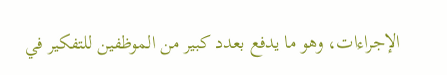الإجراءات، وهو ما يدفع بعدد كبير من الموظفين للتفكير في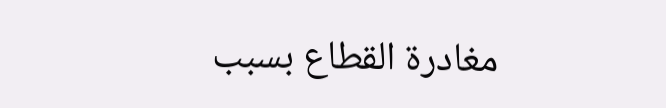مغادرة القطاع بسبب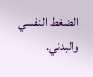الضغط النفسي والبدني.